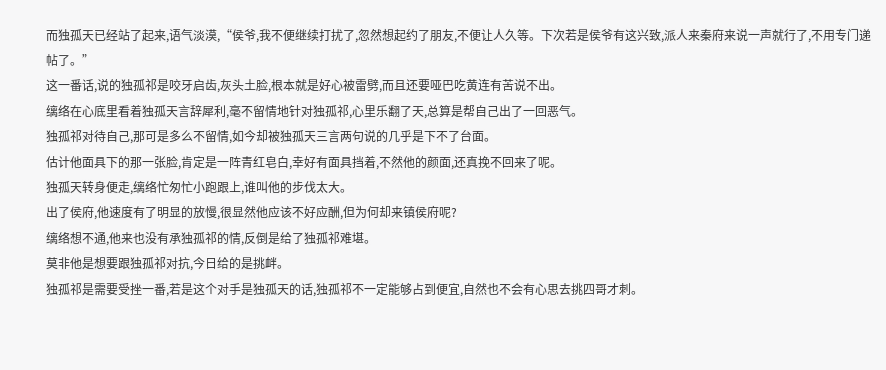而独孤天已经站了起来,语气淡漠,“侯爷,我不便继续打扰了,忽然想起约了朋友,不便让人久等。下次若是侯爷有这兴致,派人来秦府来说一声就行了,不用专门递帖了。”
这一番话,说的独孤祁是咬牙启齿,灰头土脸,根本就是好心被雷劈,而且还要哑巴吃黄连有苦说不出。
缡络在心底里看着独孤天言辞犀利,毫不留情地针对独孤祁,心里乐翻了天,总算是帮自己出了一回恶气。
独孤祁对待自己,那可是多么不留情,如今却被独孤天三言两句说的几乎是下不了台面。
估计他面具下的那一张脸,肯定是一阵青红皂白,幸好有面具挡着,不然他的颜面,还真挽不回来了呢。
独孤天转身便走,缡络忙匆忙小跑跟上,谁叫他的步伐太大。
出了侯府,他速度有了明显的放慢,很显然他应该不好应酬,但为何却来镇侯府呢?
缡络想不通,他来也没有承独孤祁的情,反倒是给了独孤祁难堪。
莫非他是想要跟独孤祁对抗,今日给的是挑衅。
独孤祁是需要受挫一番,若是这个对手是独孤天的话,独孤祁不一定能够占到便宜,自然也不会有心思去挑四哥才刺。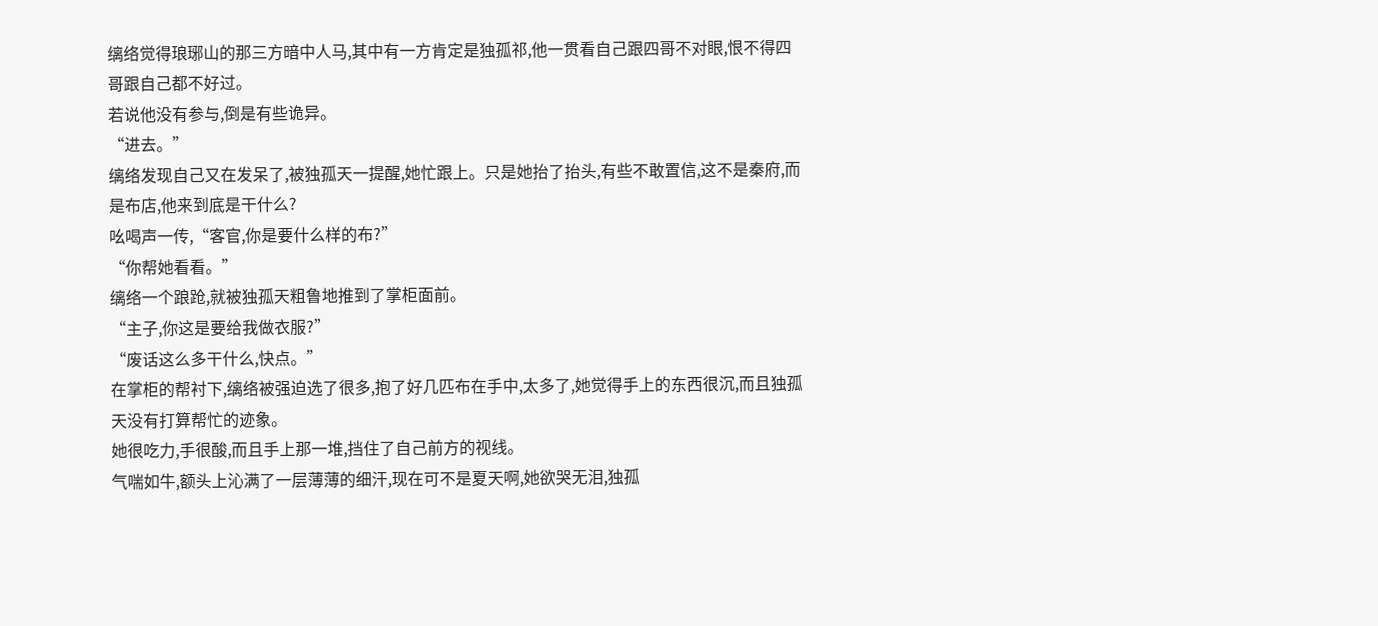缡络觉得琅琊山的那三方暗中人马,其中有一方肯定是独孤祁,他一贯看自己跟四哥不对眼,恨不得四哥跟自己都不好过。
若说他没有参与,倒是有些诡异。
“进去。”
缡络发现自己又在发呆了,被独孤天一提醒,她忙跟上。只是她抬了抬头,有些不敢置信,这不是秦府,而是布店,他来到底是干什么?
吆喝声一传,“客官,你是要什么样的布?”
“你帮她看看。”
缡络一个踉跄,就被独孤天粗鲁地推到了掌柜面前。
“主子,你这是要给我做衣服?”
“废话这么多干什么,快点。”
在掌柜的帮衬下,缡络被强迫选了很多,抱了好几匹布在手中,太多了,她觉得手上的东西很沉,而且独孤天没有打算帮忙的迹象。
她很吃力,手很酸,而且手上那一堆,挡住了自己前方的视线。
气喘如牛,额头上沁满了一层薄薄的细汗,现在可不是夏天啊,她欲哭无泪,独孤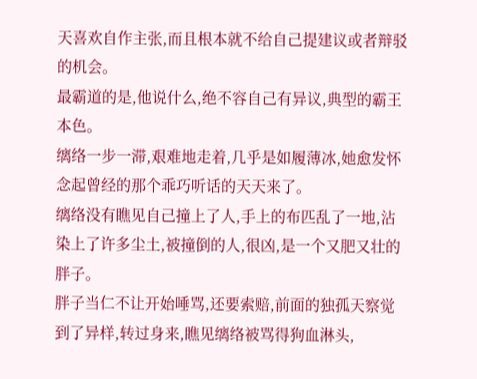天喜欢自作主张,而且根本就不给自己提建议或者辩驳的机会。
最霸道的是,他说什么,绝不容自己有异议,典型的霸王本色。
缡络一步一滞,艰难地走着,几乎是如履薄冰,她愈发怀念起曾经的那个乖巧听话的天天来了。
缡络没有瞧见自己撞上了人,手上的布匹乱了一地,沾染上了许多尘土,被撞倒的人,很凶,是一个又肥又壮的胖子。
胖子当仁不让开始唾骂,还要索赔,前面的独孤天察觉到了异样,转过身来,瞧见缡络被骂得狗血淋头,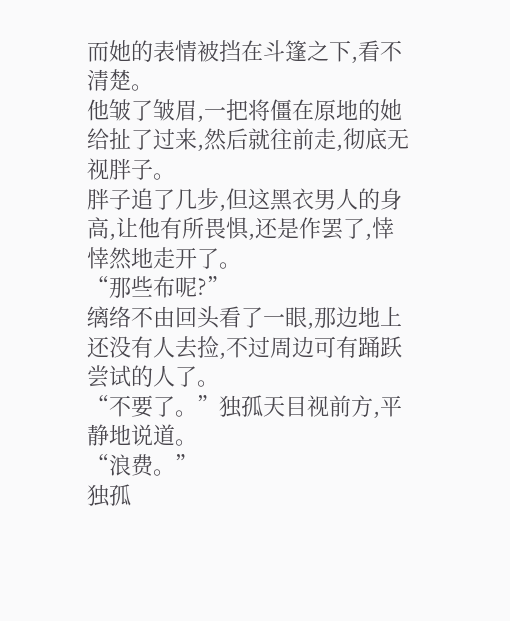而她的表情被挡在斗篷之下,看不清楚。
他皱了皱眉,一把将僵在原地的她给扯了过来,然后就往前走,彻底无视胖子。
胖子追了几步,但这黑衣男人的身高,让他有所畏惧,还是作罢了,悻悻然地走开了。
“那些布呢?”
缡络不由回头看了一眼,那边地上还没有人去捡,不过周边可有踊跃尝试的人了。
“不要了。”独孤天目视前方,平静地说道。
“浪费。”
独孤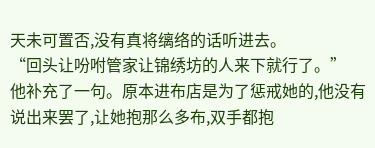天未可置否,没有真将缡络的话听进去。
“回头让吩咐管家让锦绣坊的人来下就行了。”
他补充了一句。原本进布店是为了惩戒她的,他没有说出来罢了,让她抱那么多布,双手都抱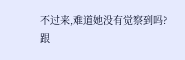不过来,难道她没有觉察到吗?
跟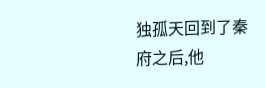独孤天回到了秦府之后,他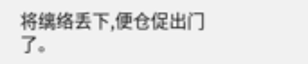将缡络丢下,便仓促出门了。